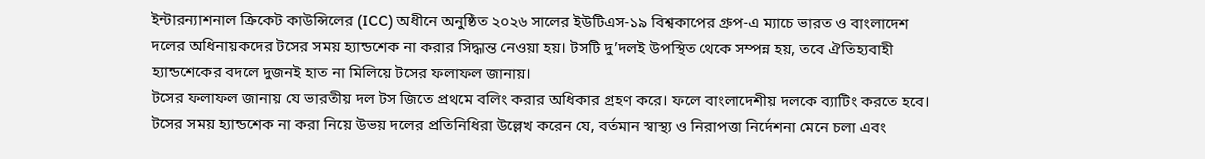ইন্টারন্যাশনাল ক্রিকেট কাউন্সিলের (ICC) অধীনে অনুষ্ঠিত ২০২৬ সালের ইউটিএস-১৯ বিশ্বকাপের গ্রুপ‑এ ম্যাচে ভারত ও বাংলাদেশ দলের অধিনায়কদের টসের সময় হ্যান্ডশেক না করার সিদ্ধান্ত নেওয়া হয়। টসটি দু’দলই উপস্থিত থেকে সম্পন্ন হয়, তবে ঐতিহ্যবাহী হ্যান্ডশেকের বদলে দুজনই হাত না মিলিয়ে টসের ফলাফল জানায়।
টসের ফলাফল জানায় যে ভারতীয় দল টস জিতে প্রথমে বলিং করার অধিকার গ্রহণ করে। ফলে বাংলাদেশীয় দলকে ব্যাটিং করতে হবে। টসের সময় হ্যান্ডশেক না করা নিয়ে উভয় দলের প্রতিনিধিরা উল্লেখ করেন যে, বর্তমান স্বাস্থ্য ও নিরাপত্তা নির্দেশনা মেনে চলা এবং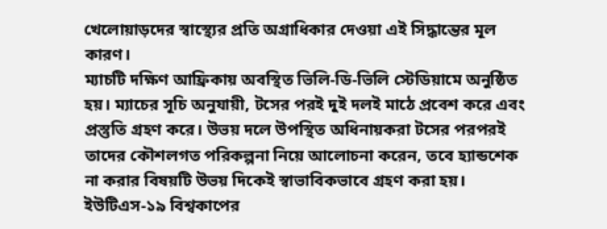খেলোয়াড়দের স্বাস্থ্যের প্রতি অগ্রাধিকার দেওয়া এই সিদ্ধান্তের মূল কারণ।
ম্যাচটি দক্ষিণ আফ্রিকায় অবস্থিত ভিলি-ডি-ভিলি স্টেডিয়ামে অনুষ্ঠিত হয়। ম্যাচের সূচি অনুযায়ী, টসের পরই দুই দলই মাঠে প্রবেশ করে এবং প্রস্তুতি গ্রহণ করে। উভয় দলে উপস্থিত অধিনায়করা টসের পরপরই তাদের কৌশলগত পরিকল্পনা নিয়ে আলোচনা করেন, তবে হ্যান্ডশেক না করার বিষয়টি উভয় দিকেই স্বাভাবিকভাবে গ্রহণ করা হয়।
ইউটিএস-১৯ বিশ্বকাপের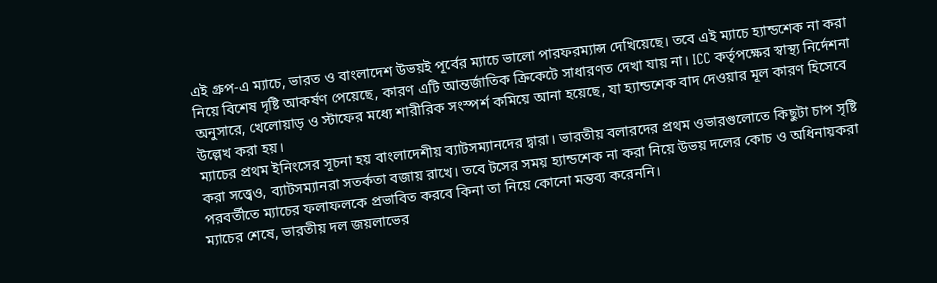এই গ্রুপ‑এ ম্যাচে, ভারত ও বাংলাদেশ উভয়ই পূর্বের ম্যাচে ভালো পারফরম্যান্স দেখিয়েছে। তবে এই ম্যাচে হ্যান্ডশেক না করা নিয়ে বিশেষ দৃষ্টি আকর্ষণ পেয়েছে, কারণ এটি আন্তর্জাতিক ক্রিকেটে সাধারণত দেখা যায় না। ICC কর্তৃপক্ষের স্বাস্থ্য নির্দেশনা অনুসারে, খেলোয়াড় ও স্টাফের মধ্যে শারীরিক সংস্পর্শ কমিয়ে আনা হয়েছে, যা হ্যান্ডশেক বাদ দেওয়ার মূল কারণ হিসেবে উল্লেখ করা হয়।
ম্যাচের প্রথম ইনিংসের সূচনা হয় বাংলাদেশীয় ব্যাটসম্যানদের দ্বারা। ভারতীয় বলারদের প্রথম ওভারগুলোতে কিছুটা চাপ সৃষ্টি করা সত্ত্বেও, ব্যাটসম্যানরা সতর্কতা বজায় রাখে। তবে টসের সময় হ্যান্ডশেক না করা নিয়ে উভয় দলের কোচ ও অধিনায়করা পরবর্তীতে ম্যাচের ফলাফলকে প্রভাবিত করবে কিনা তা নিয়ে কোনো মন্তব্য করেননি।
ম্যাচের শেষে, ভারতীয় দল জয়লাভের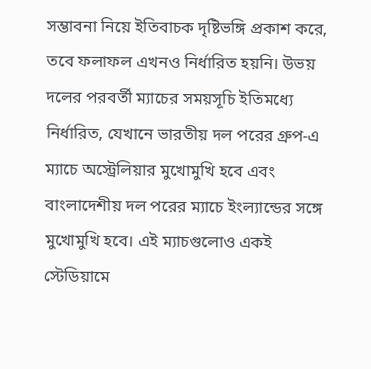সম্ভাবনা নিয়ে ইতিবাচক দৃষ্টিভঙ্গি প্রকাশ করে, তবে ফলাফল এখনও নির্ধারিত হয়নি। উভয় দলের পরবর্তী ম্যাচের সময়সূচি ইতিমধ্যে নির্ধারিত, যেখানে ভারতীয় দল পরের গ্রুপ‑এ ম্যাচে অস্ট্রেলিয়ার মুখোমুখি হবে এবং বাংলাদেশীয় দল পরের ম্যাচে ইংল্যান্ডের সঙ্গে মুখোমুখি হবে। এই ম্যাচগুলোও একই স্টেডিয়ামে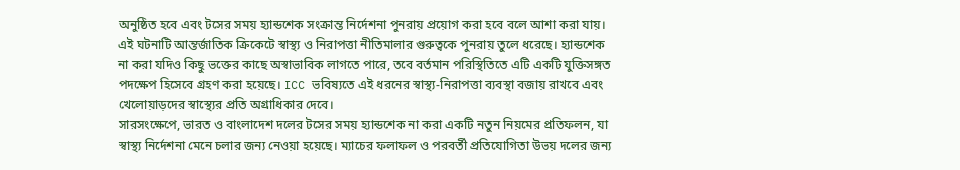অনুষ্ঠিত হবে এবং টসের সময় হ্যান্ডশেক সংক্রান্ত নির্দেশনা পুনরায় প্রয়োগ করা হবে বলে আশা করা যায়।
এই ঘটনাটি আন্তর্জাতিক ক্রিকেটে স্বাস্থ্য ও নিরাপত্তা নীতিমালার গুরুত্বকে পুনরায় তুলে ধরেছে। হ্যান্ডশেক না করা যদিও কিছু ভক্তের কাছে অস্বাভাবিক লাগতে পারে, তবে বর্তমান পরিস্থিতিতে এটি একটি যুক্তিসঙ্গত পদক্ষেপ হিসেবে গ্রহণ করা হয়েছে। ICC ভবিষ্যতে এই ধরনের স্বাস্থ্য-নিরাপত্তা ব্যবস্থা বজায় রাখবে এবং খেলোয়াড়দের স্বাস্থ্যের প্রতি অগ্রাধিকার দেবে।
সারসংক্ষেপে, ভারত ও বাংলাদেশ দলের টসের সময় হ্যান্ডশেক না করা একটি নতুন নিয়মের প্রতিফলন, যা স্বাস্থ্য নির্দেশনা মেনে চলার জন্য নেওয়া হয়েছে। ম্যাচের ফলাফল ও পরবর্তী প্রতিযোগিতা উভয় দলের জন্য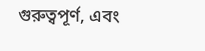গুরুত্বপূর্ণ, এবং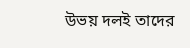উভয় দলই তাদের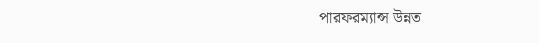পারফরম্যান্স উন্নত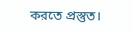করতে প্রস্তুত।